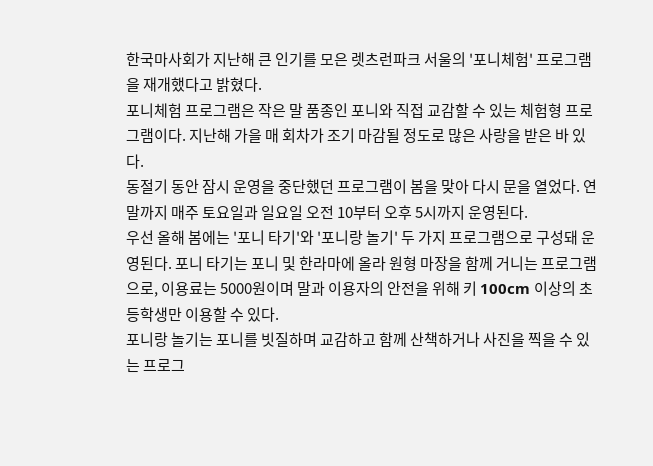한국마사회가 지난해 큰 인기를 모은 렛츠런파크 서울의 '포니체험' 프로그램을 재개했다고 밝혔다.
포니체험 프로그램은 작은 말 품종인 포니와 직접 교감할 수 있는 체험형 프로그램이다. 지난해 가을 매 회차가 조기 마감될 정도로 많은 사랑을 받은 바 있다.
동절기 동안 잠시 운영을 중단했던 프로그램이 봄을 맞아 다시 문을 열었다. 연말까지 매주 토요일과 일요일 오전 10부터 오후 5시까지 운영된다.
우선 올해 봄에는 '포니 타기'와 '포니랑 놀기' 두 가지 프로그램으로 구성돼 운영된다. 포니 타기는 포니 및 한라마에 올라 원형 마장을 함께 거니는 프로그램으로, 이용료는 5000원이며 말과 이용자의 안전을 위해 키 100cm 이상의 초등학생만 이용할 수 있다.
포니랑 놀기는 포니를 빗질하며 교감하고 함께 산책하거나 사진을 찍을 수 있는 프로그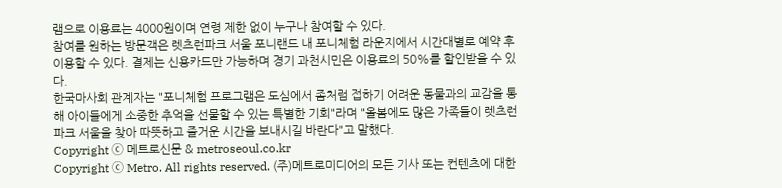램으로 이용료는 4000원이며 연령 제한 없이 누구나 참여할 수 있다.
참여를 원하는 방문객은 렛츠런파크 서울 포니랜드 내 포니체험 라운지에서 시간대별로 예약 후 이용할 수 있다. 결제는 신용카드만 가능하며 경기 과천시민은 이용료의 50%를 할인받을 수 있다.
한국마사회 관계자는 "포니체험 프로그램은 도심에서 좀처럼 접하기 어려운 동물과의 교감을 통해 아이들에게 소중한 추억을 선물할 수 있는 특별한 기회"라며 "올봄에도 많은 가족들이 렛츠런파크 서울을 찾아 따뜻하고 즐거운 시간을 보내시길 바란다"고 말했다.
Copyright ⓒ 메트로신문 & metroseoul.co.kr
Copyright ⓒ Metro. All rights reserved. (주)메트로미디어의 모든 기사 또는 컨텐츠에 대한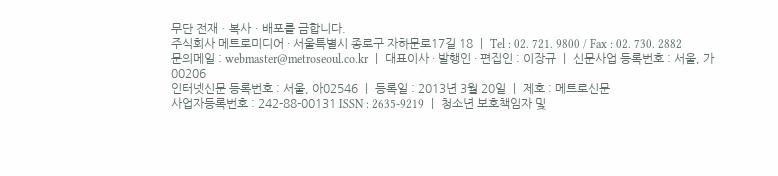무단 전재ㆍ복사ㆍ배포를 금합니다.
주식회사 메트로미디어 · 서울특별시 종로구 자하문로17길 18 ㅣ Tel : 02. 721. 9800 / Fax : 02. 730. 2882
문의메일 : webmaster@metroseoul.co.kr ㅣ 대표이사 · 발행인 · 편집인 : 이장규 ㅣ 신문사업 등록번호 : 서울, 가00206
인터넷신문 등록번호 : 서울, 아02546 ㅣ 등록일 : 2013년 3월 20일 ㅣ 제호 : 메트로신문
사업자등록번호 : 242-88-00131 ISSN : 2635-9219 ㅣ 청소년 보호책임자 및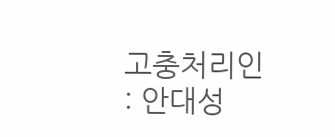고충처리인 : 안대성